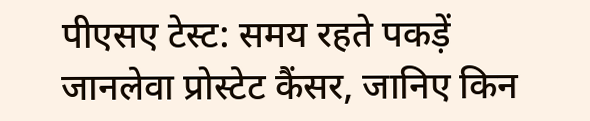पीएसए टेस्ट: समय रहते पकड़ें जानलेवा प्रोस्टेट कैंसर, जानिए किन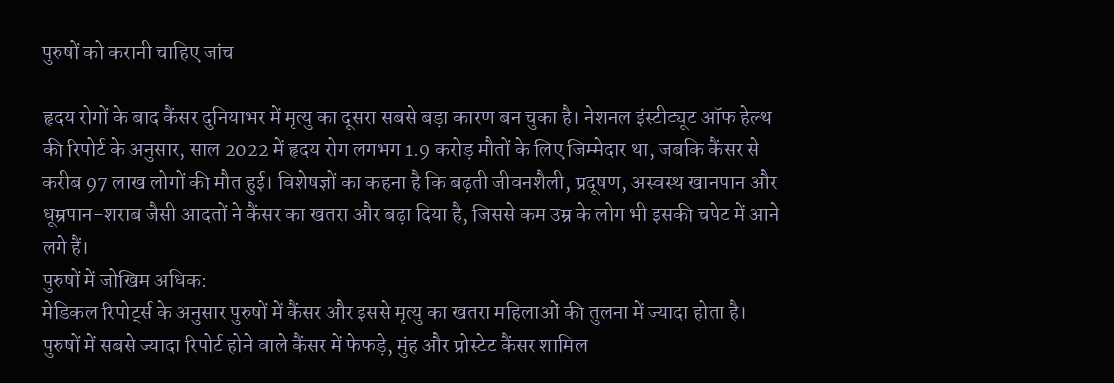पुरुषों को करानी चाहिए जांच

हृदय रोगों के बाद कैंसर दुनियाभर में मृत्यु का दूसरा सबसे बड़ा कारण बन चुका है। नेशनल इंस्टीट्यूट ऑफ हेल्थ की रिपोर्ट के अनुसार, साल 2022 में हृदय रोग लगभग 1.9 करोड़ मौतों के लिए जिम्मेदार था, जबकि कैंसर से करीब 97 लाख लोगों की मौत हुई। विशेषज्ञों का कहना है कि बढ़ती जीवनशैली, प्रदूषण, अस्वस्थ खानपान और धूम्रपान-शराब जैसी आदतों ने कैंसर का खतरा और बढ़ा दिया है, जिससे कम उम्र के लोग भी इसकी चपेट में आने लगे हैं।
पुरुषों में जोखिम अधिक:
मेडिकल रिपोर्ट्स के अनुसार पुरुषों में कैंसर और इससे मृत्यु का खतरा महिलाओं की तुलना में ज्यादा होता है। पुरुषों में सबसे ज्यादा रिपोर्ट होने वाले कैंसर में फेफड़े, मुंह और प्रोस्टेट कैंसर शामिल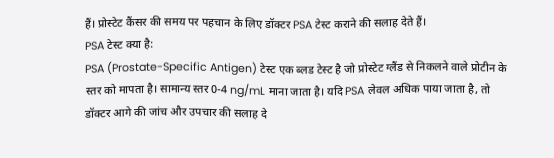हैं। प्रोस्टेट कैंसर की समय पर पहचान के लिए डॉक्टर PSA टेस्ट कराने की सलाह देते हैं।
PSA टेस्ट क्या है:
PSA (Prostate-Specific Antigen) टेस्ट एक ब्लड टेस्ट है जो प्रोस्टेट ग्लैंड से निकलने वाले प्रोटीन के स्तर को मापता है। सामान्य स्तर 0-4 ng/mL माना जाता है। यदि PSA लेवल अधिक पाया जाता है, तो डॉक्टर आगे की जांच और उपचार की सलाह दे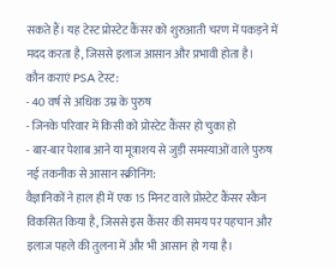सकते हैं। यह टेस्ट प्रोस्टेट कैंसर को शुरुआती चरण में पकड़ने में मदद करता है, जिससे इलाज आसान और प्रभावी होता है।
कौन कराएं PSA टेस्ट:
- 40 वर्ष से अधिक उम्र के पुरुष
- जिनके परिवार में किसी को प्रोस्टेट कैंसर हो चुका हो
- बार-बार पेशाब आने या मूत्राशय से जुड़ी समस्याओं वाले पुरुष
नई तकनीक से आसान स्क्रीनिंग:
वैज्ञानिकों ने हाल ही में एक 15 मिनट वाले प्रोस्टेट कैंसर स्कैन विकसित किया है, जिससे इस कैंसर की समय पर पहचान और इलाज पहले की तुलना में और भी आसान हो गया है।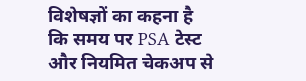विशेषज्ञों का कहना है कि समय पर PSA टेस्ट और नियमित चेकअप से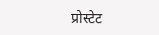प्रोस्टेट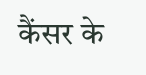कैंसर के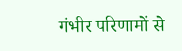गंभीर परिणामों से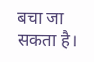बचा जा सकता है।